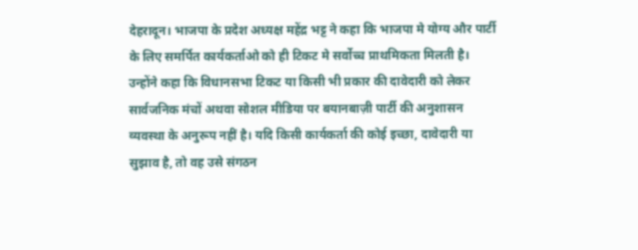देहरादून। भाजपा के प्रदेश अध्यक्ष महेंद्र भट्ट ने कहा कि भाजपा मे योग्य और पार्टी के लिए समर्पित कार्यकर्ताओ को ही टिकट मे सर्वोच्च प्राथमिकता मिलती है। उन्होंने कहा कि विधानसभा टिकट या किसी भी प्रकार की दावेदारी को लेकर सार्वजनिक मंचों अथवा सोशल मीडिया पर बयानबाज़ी पार्टी की अनुशासन व्यवस्था के अनुरूप नहीं है। यदि किसी कार्यकर्ता की कोई इच्छा, दावेदारी या सुझाव है, तो वह उसे संगठन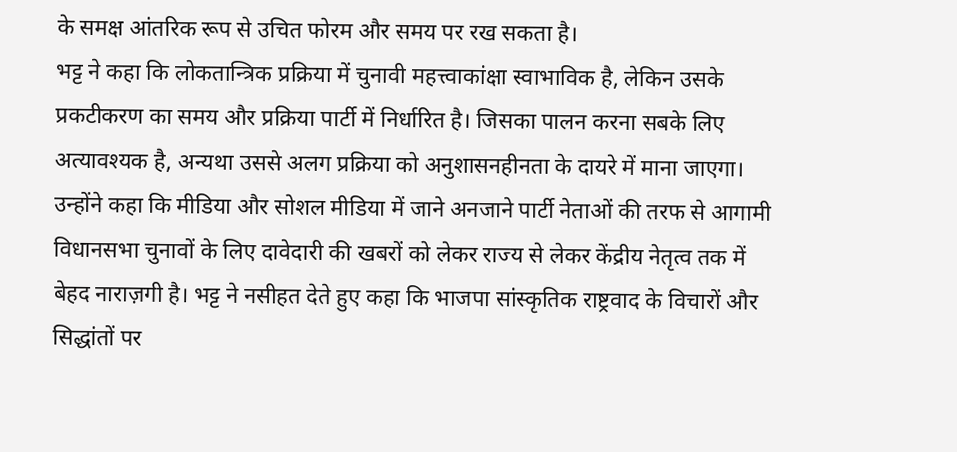के समक्ष आंतरिक रूप से उचित फोरम और समय पर रख सकता है।
भट्ट ने कहा कि लोकतान्त्रिक प्रक्रिया में चुनावी महत्त्वाकांक्षा स्वाभाविक है, लेकिन उसके प्रकटीकरण का समय और प्रक्रिया पार्टी में निर्धारित है। जिसका पालन करना सबके लिए अत्यावश्यक है, अन्यथा उससे अलग प्रक्रिया को अनुशासनहीनता के दायरे में माना जाएगा।
उन्होंने कहा कि मीडिया और सोशल मीडिया में जाने अनजाने पार्टी नेताओं की तरफ से आगामी विधानसभा चुनावों के लिए दावेदारी की खबरों को लेकर राज्य से लेकर केंद्रीय नेतृत्व तक में बेहद नाराज़गी है। भट्ट ने नसीहत देते हुए कहा कि भाजपा सांस्कृतिक राष्ट्रवाद के विचारों और सिद्धांतों पर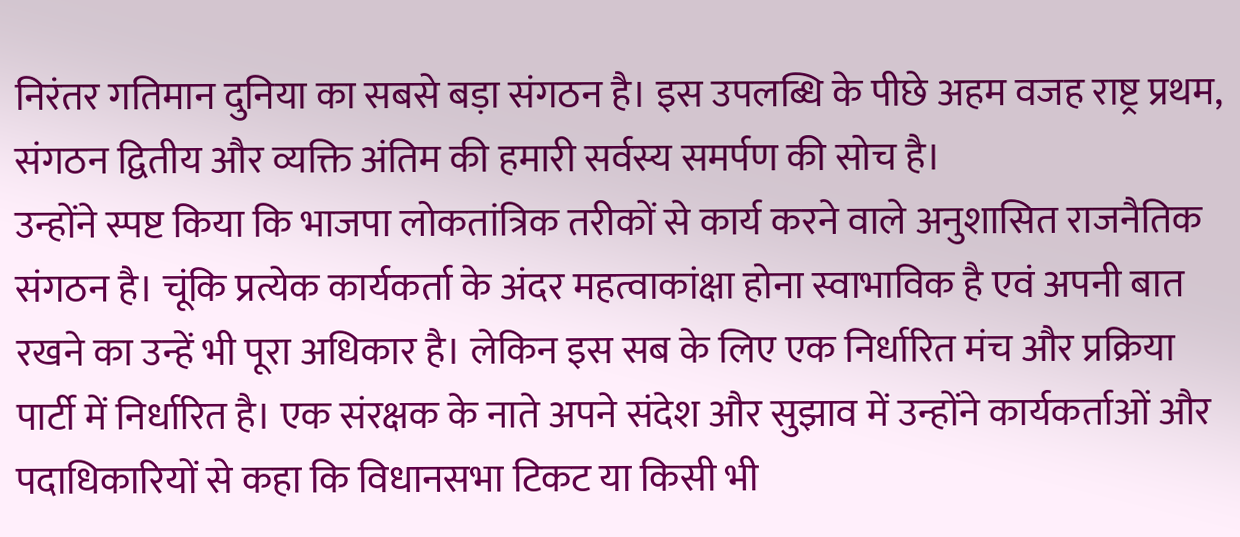निरंतर गतिमान दुनिया का सबसे बड़ा संगठन है। इस उपलब्धि के पीछे अहम वजह राष्ट्र प्रथम, संगठन द्वितीय और व्यक्ति अंतिम की हमारी सर्वस्य समर्पण की सोच है।
उन्होंने स्पष्ट किया कि भाजपा लोकतांत्रिक तरीकों से कार्य करने वाले अनुशासित राजनैतिक संगठन है। चूंकि प्रत्येक कार्यकर्ता के अंदर महत्वाकांक्षा होना स्वाभाविक है एवं अपनी बात रखने का उन्हें भी पूरा अधिकार है। लेकिन इस सब के लिए एक निर्धारित मंच और प्रक्रिया पार्टी में निर्धारित है। एक संरक्षक के नाते अपने संदेश और सुझाव में उन्होंने कार्यकर्ताओं और पदाधिकारियों से कहा कि विधानसभा टिकट या किसी भी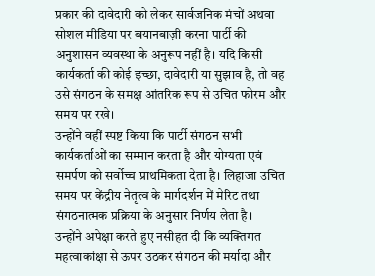प्रकार की दावेदारी को लेकर सार्वजनिक मंचों अथवा सोशल मीडिया पर बयानबाज़ी करना पार्टी की अनुशासन व्यवस्था के अनुरूप नहीं है। यदि किसी कार्यकर्ता की कोई इच्छा, दावेदारी या सुझाव है, तो वह उसे संगठन के समक्ष आंतरिक रूप से उचित फोरम और समय पर रखे।
उन्होंने वहीं स्पष्ट किया कि पार्टी संगठन सभी कार्यकर्ताओं का सम्मान करता है और योग्यता एवं समर्पण को सर्वोच्च प्राथमिकता देता है। लिहाजा उचित समय पर केंद्रीय नेतृत्व के मार्गदर्शन में मेरिट तथा संगठनात्मक प्रक्रिया के अनुसार निर्णय लेता है।
उन्होंने अपेक्षा करते हुए नसीहत दी कि व्यक्तिगत महत्वाकांक्षा से ऊपर उठकर संगठन की मर्यादा और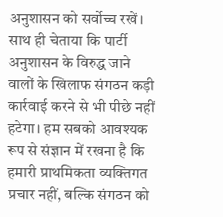अनुशासन को सर्वोच्च रखें। साथ ही चेताया कि पार्टी अनुशासन के विरुद्ध जाने वालों के खिलाफ संगठन कड़ी कार्रवाई करने से भी पीछे नहीं हटेगा। हम सबको आवश्यक रूप से संज्ञान में रखना है कि हमारी प्राथमिकता व्यक्तिगत प्रचार नहीं, बल्कि संगठन को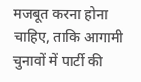मजबूत करना होना चाहिए, ताकि आगामी चुनावों में पार्टी की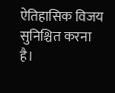ऐतिहासिक विजय सुनिश्चित करना है।